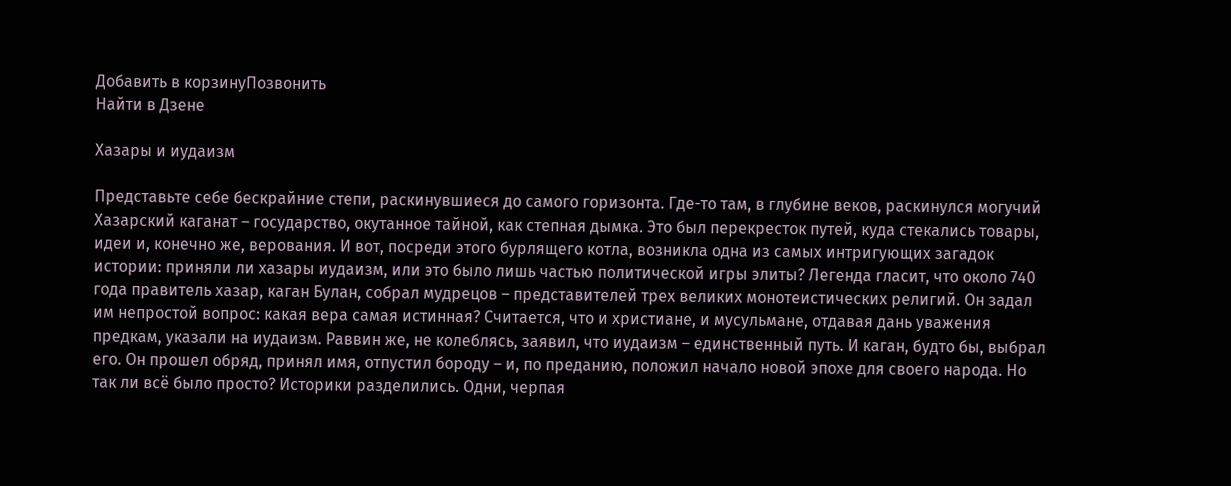Добавить в корзинуПозвонить
Найти в Дзене

Хазары и иудаизм

Представьте себе бескрайние степи, раскинувшиеся до самого горизонта. Где-то там, в глубине веков, раскинулся могучий Хазарский каганат – государство, окутанное тайной, как степная дымка. Это был перекресток путей, куда стекались товары, идеи и, конечно же, верования. И вот, посреди этого бурлящего котла, возникла одна из самых интригующих загадок истории: приняли ли хазары иудаизм, или это было лишь частью политической игры элиты? Легенда гласит, что около 740 года правитель хазар, каган Булан, собрал мудрецов – представителей трех великих монотеистических религий. Он задал им непростой вопрос: какая вера самая истинная? Считается, что и христиане, и мусульмане, отдавая дань уважения предкам, указали на иудаизм. Раввин же, не колеблясь, заявил, что иудаизм – единственный путь. И каган, будто бы, выбрал его. Он прошел обряд, принял имя, отпустил бороду – и, по преданию, положил начало новой эпохе для своего народа. Но так ли всё было просто? Историки разделились. Одни, черпая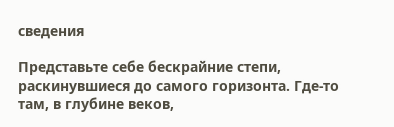сведения

Представьте себе бескрайние степи, раскинувшиеся до самого горизонта. Где-то там, в глубине веков,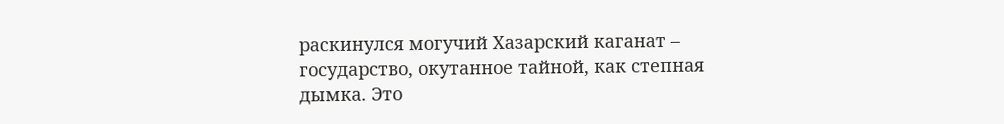раскинулся могучий Хазарский каганат – государство, окутанное тайной, как степная дымка. Это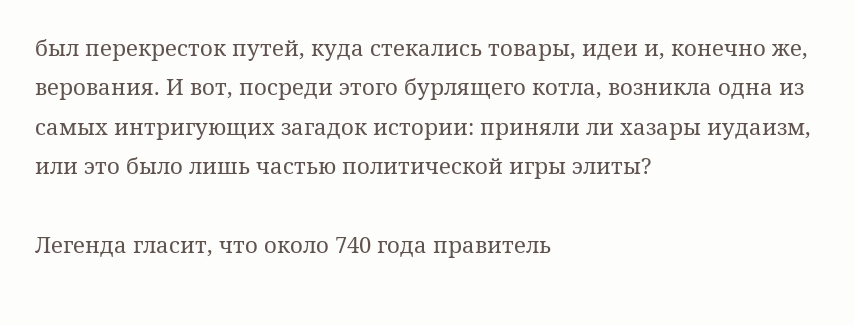был перекресток путей, куда стекались товары, идеи и, конечно же, верования. И вот, посреди этого бурлящего котла, возникла одна из самых интригующих загадок истории: приняли ли хазары иудаизм, или это было лишь частью политической игры элиты?

Легенда гласит, что около 740 года правитель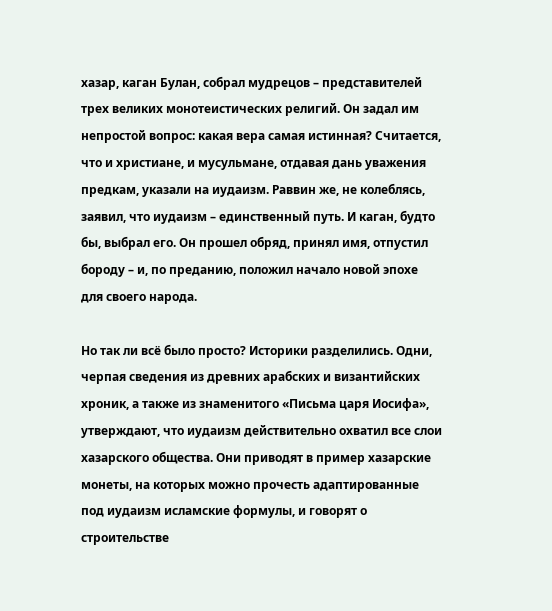хазар, каган Булан, собрал мудрецов – представителей трех великих монотеистических религий. Он задал им непростой вопрос: какая вера самая истинная? Считается, что и христиане, и мусульмане, отдавая дань уважения предкам, указали на иудаизм. Раввин же, не колеблясь, заявил, что иудаизм – единственный путь. И каган, будто бы, выбрал его. Он прошел обряд, принял имя, отпустил бороду – и, по преданию, положил начало новой эпохе для своего народа.

Но так ли всё было просто? Историки разделились. Одни, черпая сведения из древних арабских и византийских хроник, а также из знаменитого «Письма царя Иосифа», утверждают, что иудаизм действительно охватил все слои хазарского общества. Они приводят в пример хазарские монеты, на которых можно прочесть адаптированные под иудаизм исламские формулы, и говорят о строительстве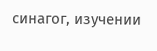синагог, изучении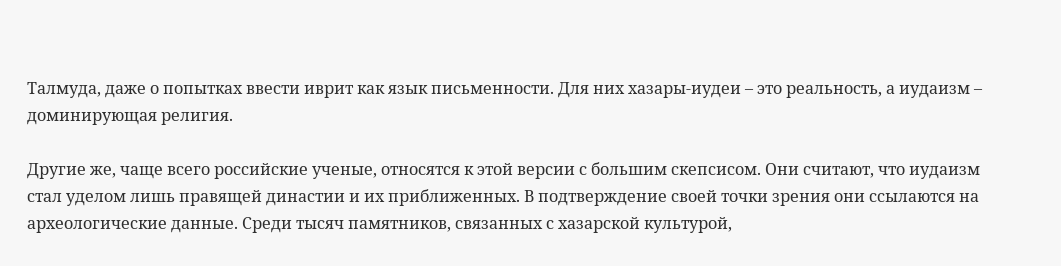Талмуда, даже о попытках ввести иврит как язык письменности. Для них хазары-иудеи – это реальность, а иудаизм – доминирующая религия.

Другие же, чаще всего российские ученые, относятся к этой версии с большим скепсисом. Они считают, что иудаизм стал уделом лишь правящей династии и их приближенных. В подтверждение своей точки зрения они ссылаются на археологические данные. Среди тысяч памятников, связанных с хазарской культурой,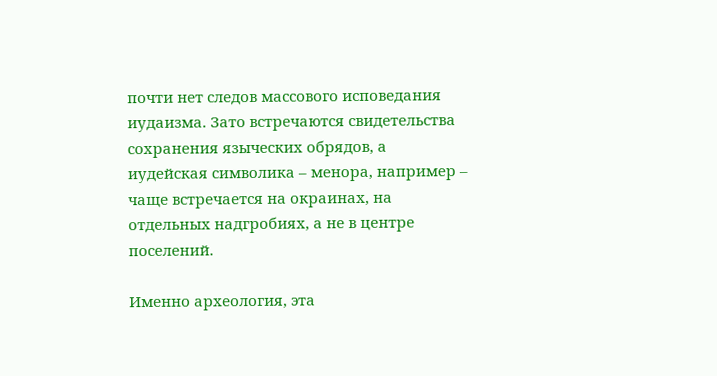почти нет следов массового исповедания иудаизма. Зато встречаются свидетельства сохранения языческих обрядов, а иудейская символика – менора, например – чаще встречается на окраинах, на отдельных надгробиях, а не в центре поселений.

Именно археология, эта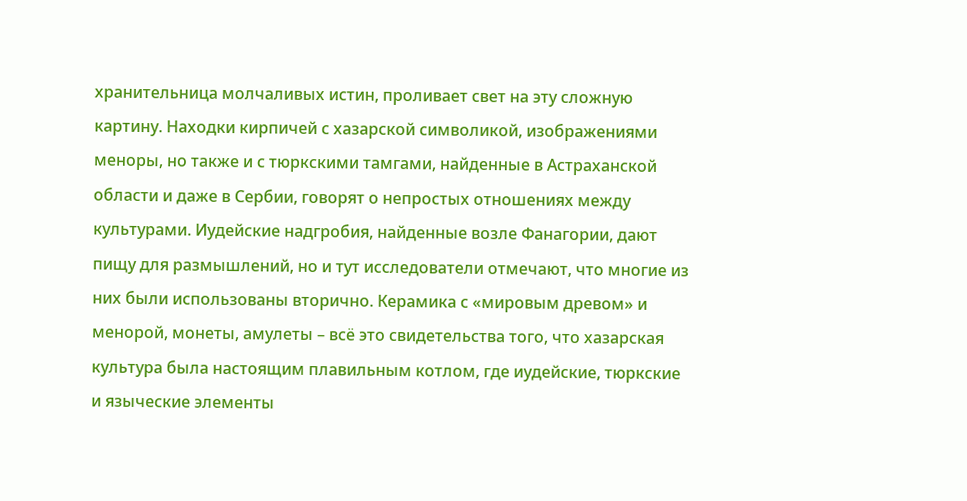хранительница молчаливых истин, проливает свет на эту сложную картину. Находки кирпичей с хазарской символикой, изображениями меноры, но также и с тюркскими тамгами, найденные в Астраханской области и даже в Сербии, говорят о непростых отношениях между культурами. Иудейские надгробия, найденные возле Фанагории, дают пищу для размышлений, но и тут исследователи отмечают, что многие из них были использованы вторично. Керамика с «мировым древом» и менорой, монеты, амулеты – всё это свидетельства того, что хазарская культура была настоящим плавильным котлом, где иудейские, тюркские и языческие элементы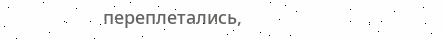переплетались,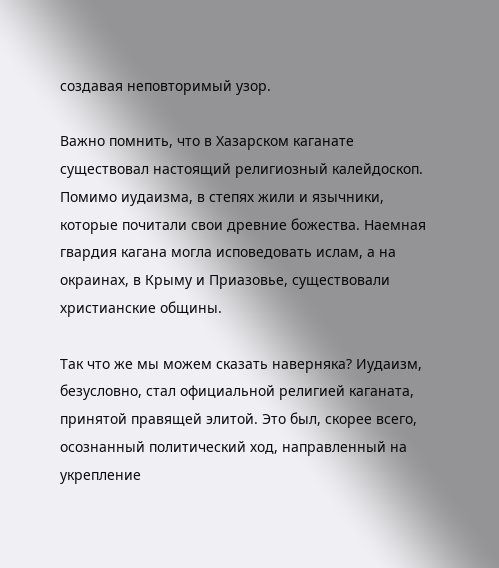создавая неповторимый узор.

Важно помнить, что в Хазарском каганате существовал настоящий религиозный калейдоскоп. Помимо иудаизма, в степях жили и язычники, которые почитали свои древние божества. Наемная гвардия кагана могла исповедовать ислам, а на окраинах, в Крыму и Приазовье, существовали христианские общины.

Так что же мы можем сказать наверняка? Иудаизм, безусловно, стал официальной религией каганата, принятой правящей элитой. Это был, скорее всего, осознанный политический ход, направленный на укрепление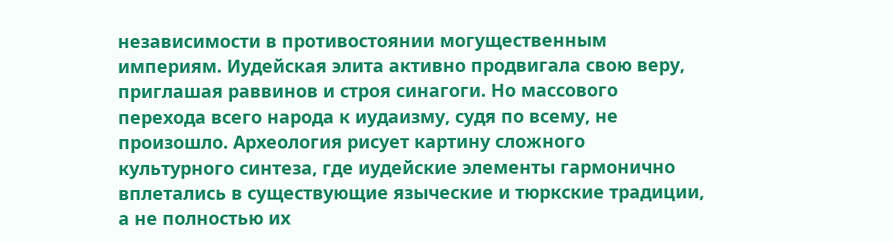независимости в противостоянии могущественным империям. Иудейская элита активно продвигала свою веру, приглашая раввинов и строя синагоги. Но массового перехода всего народа к иудаизму, судя по всему, не произошло. Археология рисует картину сложного культурного синтеза, где иудейские элементы гармонично вплетались в существующие языческие и тюркские традиции, а не полностью их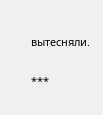вытесняли.

***